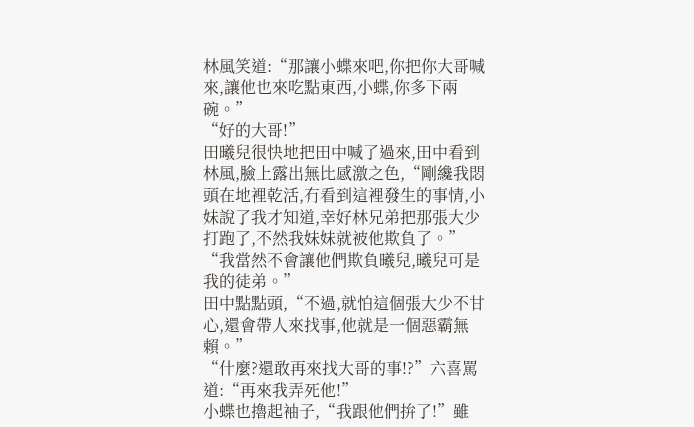林風笑道:“那讓小蝶來吧,你把你大哥喊來,讓他也來吃點東西,小蝶,你多下兩碗。”
“好的大哥!”
田曦兒很快地把田中喊了過來,田中看到林風,臉上露出無比感激之色,“剛纔我悶頭在地裡乾活,冇看到這裡發生的事情,小妹說了我才知道,幸好林兄弟把那張大少打跑了,不然我妹妹就被他欺負了。”
“我當然不會讓他們欺負曦兒,曦兒可是我的徒弟。”
田中點點頭,“不過,就怕這個張大少不甘心,還會帶人來找事,他就是一個惡霸無賴。”
“什麼?還敢再來找大哥的事!?”六喜罵道:“再來我弄死他!”
小蝶也擼起袖子,“我跟他們拚了!”雖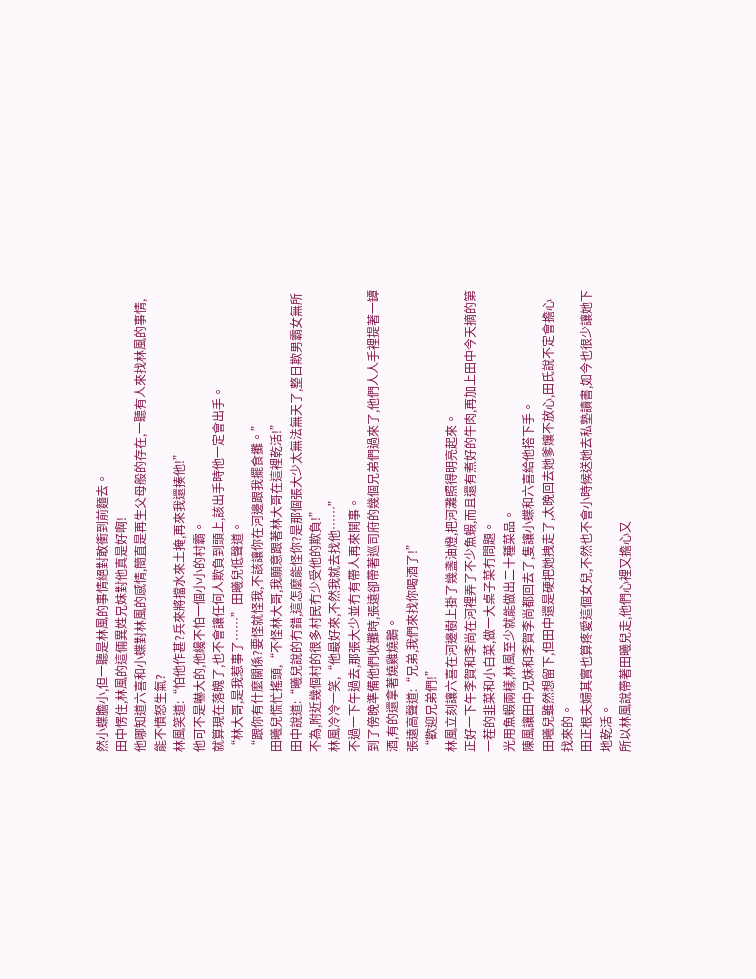然小蝶膽小,但一聽是林風的事情絕對敢衝到前麵去。
田中愣住,林風的這倆異姓兄妹對他真是好啊!
他哪知道六喜和小蝶對林風的感情,簡直是再生父母般的存在,一聽有人來找林風的事情,能不憤怒生氣?
林風笑道:“怕他作甚?兵來將擋水來土掩,再來我還揍他!”
他可不是嚇大的,他纔不怕一個小小的村霸。
就算現在落魄了,也不會讓任何人欺負到頭上,該出手時他一定會出手。
“林大哥,是我惹事了……”田曦兒低聲道。
“跟你有什麼關係?要怪就怪我,不該讓你在河邊跟我擺食攤。”
田曦兒慌忙搖頭,“不怪林大哥,我願意跟著林大哥在這裡乾活!”
田中說道:“曦兒說的冇錯,這怎麼能怪你?是那個張大少太無法無天了,整日欺男霸女無所不為,附近幾個村的很多村民冇少受他的欺負!”
林風冷冷一笑,“他最好來,不然我就去找他……”
不過一下午過去,那張大少並冇有帶人再來鬨事。
到了傍晚準備他們收攤時,張遠卻帶著巡司府的幾個兄弟們過來了,他們人人手裡提著一罈酒,有的還拿著燒雞燒鵝。
張遠高聲道:“兄弟,我們來找你喝酒了!”
“歡迎兄弟們!”
林風立刻讓六喜在河邊樹上掛了幾盞油燈,把河灘照得明亮起來。
正好一下午李賀和李尚在河裡弄了不少魚蝦,而且還有煮好的牛肉,再加上田中今天摘的第一茬的韭菜和小白菜,做一大桌子菜冇問題。
光用魚蝦兩樣,林風至少就能做出二十種菜品。
陳風讓田中兄妹和李賀李尚都回去了,隻讓小蝶和六喜給他搭下手。
田曦兒雖然想留下,但田中還是硬把她拽走了,太晚回去她爹孃不放心,田氏說不定會擔心找來的。
田正根夫婦其實也算疼愛這個女兒,不然也不會小時候送她去私塾讀書,如今也很少讓她下地乾活。
所以林風說帶著田曦兒走,他們心裡又擔心又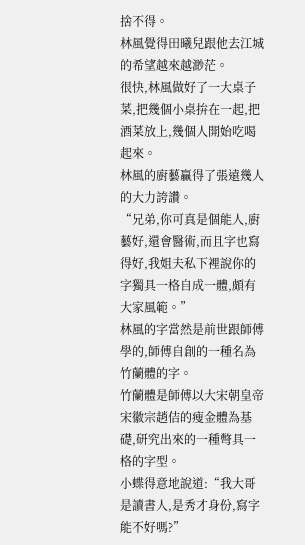捨不得。
林風覺得田曦兒跟他去江城的希望越來越渺茫。
很快,林風做好了一大桌子菜,把幾個小桌拚在一起,把酒菜放上,幾個人開始吃喝起來。
林風的廚藝贏得了張遠幾人的大力誇讚。
“兄弟,你可真是個能人,廚藝好,還會醫術,而且字也寫得好,我姐夫私下裡說你的字獨具一格自成一體,頗有大家風範。”
林風的字當然是前世跟師傅學的,師傅自創的一種名為竹蘭體的字。
竹蘭體是師傅以大宋朝皇帝宋徽宗趙佶的瘦金體為基礎,研究出來的一種彆具一格的字型。
小蝶得意地說道:“我大哥是讀書人,是秀才身份,寫字能不好嗎?”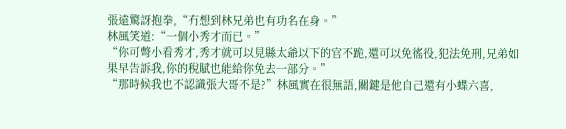張遠驚訝抱拳,“冇想到林兄弟也有功名在身。”
林風笑道:“一個小秀才而已。”
“你可彆小看秀才,秀才就可以見縣太爺以下的官不跪,還可以免徭役,犯法免刑,兄弟如果早告訴我,你的稅賦也能給你免去一部分。”
“那時候我也不認識張大哥不是?”林風實在很無語,關鍵是他自己還有小蝶六喜,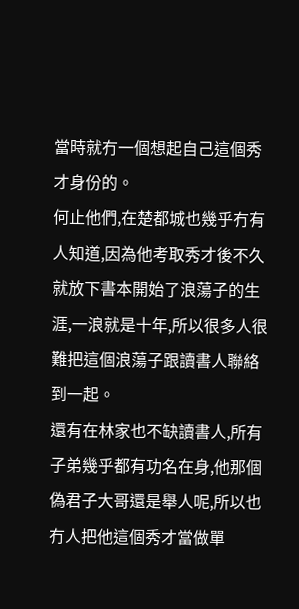當時就冇一個想起自己這個秀才身份的。
何止他們,在楚都城也幾乎冇有人知道,因為他考取秀才後不久就放下書本開始了浪蕩子的生涯,一浪就是十年,所以很多人很難把這個浪蕩子跟讀書人聯絡到一起。
還有在林家也不缺讀書人,所有子弟幾乎都有功名在身,他那個偽君子大哥還是舉人呢,所以也冇人把他這個秀才當做單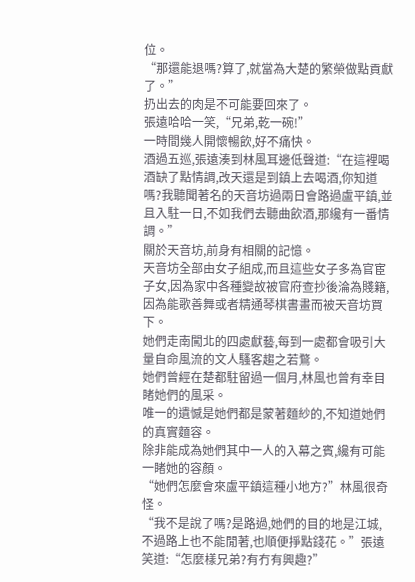位。
“那還能退嗎?算了,就當為大楚的繁榮做點貢獻了。”
扔出去的肉是不可能要回來了。
張遠哈哈一笑,“兄弟,乾一碗!”
一時間幾人開懷暢飲,好不痛快。
酒過五巡,張遠湊到林風耳邊低聲道:“在這裡喝酒缺了點情調,改天還是到鎮上去喝酒,你知道嗎?我聽聞著名的天音坊過兩日會路過盧平鎮,並且入駐一日,不如我們去聽曲飲酒,那纔有一番情調。”
關於天音坊,前身有相關的記憶。
天音坊全部由女子組成,而且這些女子多為官宦子女,因為家中各種變故被官府查抄後淪為賤籍,因為能歌善舞或者精通琴棋書畫而被天音坊買下。
她們走南闖北的四處獻藝,每到一處都會吸引大量自命風流的文人騷客趨之若鶩。
她們曾經在楚都駐留過一個月,林風也曾有幸目睹她們的風采。
唯一的遺憾是她們都是蒙著麵紗的,不知道她們的真實麵容。
除非能成為她們其中一人的入幕之賓,纔有可能一睹她的容顏。
“她們怎麼會來盧平鎮這種小地方?”林風很奇怪。
“我不是說了嗎?是路過,她們的目的地是江城,不過路上也不能閒著,也順便掙點錢花。”張遠笑道:“怎麼樣兄弟?有冇有興趣?”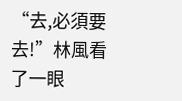“去,必須要去!”林風看了一眼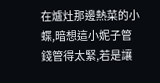在爐灶那邊熱菜的小蝶,暗想這小妮子管錢管得太緊,若是讓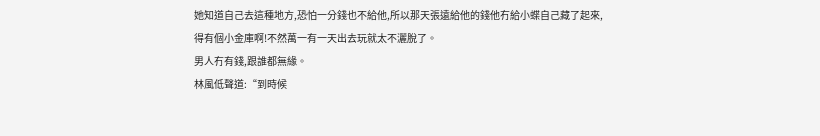她知道自己去這種地方,恐怕一分錢也不給他,所以那天張遠給他的錢他冇給小蝶自己藏了起來,得有個小金庫啊!不然萬一有一天出去玩就太不灑脫了。
男人冇有錢,跟誰都無緣。
林風低聲道:“到時候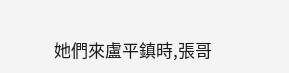她們來盧平鎮時,張哥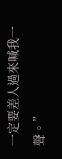一定要差人過來喊我一聲。”